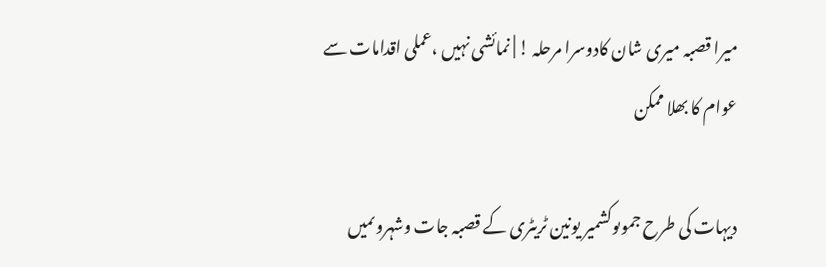میرا قصبہ میری شان کادوسرا مرحلہ ! | نمائشی نہیں ،عملی اقدامات سے عوام کا بھلا ممکن

دیہات کی طرح جموںوکشمیر یونین ٹریٹری کے قصبہ جات وشہروںمیں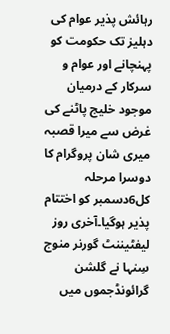رہائش پذیر عوام کی دہلیز تک حکومت کو پہنچانے اور عوام و سرکار کے درمیان موجود خلیج پاٹنے کی غرض سے میرا قصبہ میری شان پروگرام کا دوسرا مرحلہ کل6دسمبر کو اختتام پذیر ہوگیا۔آخری روز لیفٹیننٹ گورنر منوج سِنہا نے گلشن گرائونڈجموں میں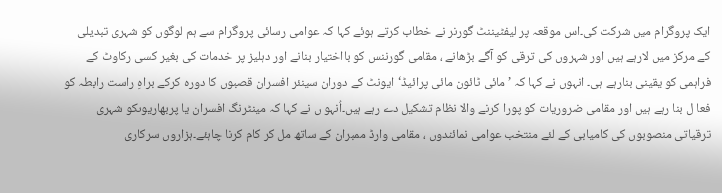ایک پروگرام میں شرکت کی۔اس موقعہ پر لیفٹیننٹ گورنر نے خطاب کرتے ہوئے کہا کہ عوامی رسائی پروگرام سے ہم لوگوں کو شہری تبدیلی کے مرکز میں لارہے ہیں اور شہروں کی ترقی کو آگے بڑھانے ، مقامی گورننس کو بااختیار بنانے اور دہلیز پر خدمات کی بغیر کسی رکاوٹ کے فراہمی کو یقینی بنارہے ہی۔ انہوں نے کہا کہ ’ مائی ٹائون مائی پرائیڈ‘ایونٹ کے دوران سینئر افسران قصبوں کا دورہ کرکے براہِ راست رابطہ کو فعا ل بنا رہے ہیں اور مقامی ضروریات کو پورا کرنے والا نظام تشکیل دے رہے ہیں۔اُنہو ں نے کہا کہ مینٹرنگ افسران یا پربھاریوںکو شہری ترقیاتی منصوبوں کی کامیابی کے لئے منتخب عوامی نمائندوں ، مقامی وارڈ ممبران کے ساتھ مل کر کام کرنا چاہئے۔ہزاروں سرکاری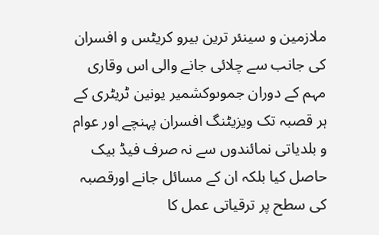ملازمین و سینئر ترین بیرو کریٹس و افسران کی جانب سے چلائی جانے والی اس وقاری مہم کے دوران جموںوکشمیر یونین ٹریٹری کے ہر قصبہ تک ویزیٹنگ افسران پہنچے اور عوام و بلدیاتی نمائندوں سے نہ صرف فیڈ بیک حاصل کیا بلکہ ان کے مسائل جانے اورقصبہ کی سطح پر ترقیاتی عمل کا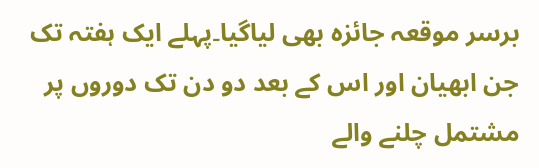برسر موقعہ جائزہ بھی لیاگیا۔پہلے ایک ہفتہ تک جن ابھیان اور اس کے بعد دو دن تک دوروں پر مشتمل چلنے والے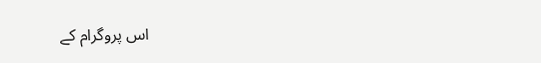اس پروگرام کے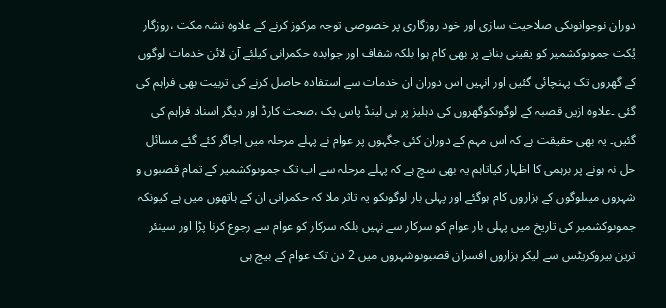دوران نوجوانوںکی صلاحیت سازی اور خود روزگاری پر خصوصی توجہ مرکوز کرنے کے علاوہ نشہ مکت ،روزگار یُکت جموںوکشمیر کو یقینی بنانے پر بھی کام ہوا بلکہ شفاف اور جوابدہ حکمرانی کیلئے آن لائن خدمات لوگوں کے گھروں تک پہنچائی گئیں اور انہیں اس دوران ان خدمات سے استفادہ حاصل کرنے کی تربیت بھی فراہم کی گئی ۔علاوہ ازیں قصبہ کے لوگوںکوگھروں کی دہلیز پر ہی لینڈ پاس بک ،صحت کارڈ اور دیگر اسناد فراہم کی گئیں۔ یہ بھی حقیقت ہے کہ اس مہم کے دوران کئی جگہوں پر عوام نے پہلے مرحلہ میں اجاگر کئے گئے مسائل حل نہ ہونے پر برہمی کا اظہار کیاتاہم یہ بھی سچ ہے کہ پہلے مرحلہ سے اب تک جموںوکشمیر کے تمام قصبوں و شہروں میںلوگوں کے ہزاروں کام ہوگئے اور پہلی بار لوگوںکو یہ تاثر ملا کہ حکمرانی ان کے ہاتھوں میں ہے کیونکہ جموںوکشمیر کی تاریخ میں پہلی بار عوام کو سرکار سے نہیں بلکہ سرکار کو عوام سے رجوع کرنا پڑا اور سینئر ترین بیروکریٹس سے لیکر ہزاروں افسران قصبوںوشہروں میں 2 دن تک عوام کے بیچ ہی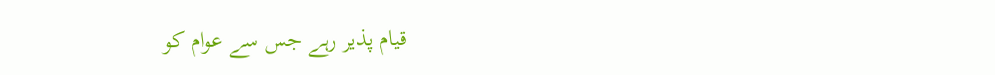قیام پذیر رہے جس سے عوام کو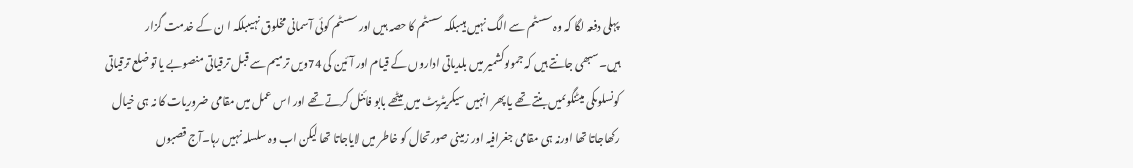پہلی دفعہ لگا کہ وہ سسٹم سے الگ نہیں ہیںبلکہ سسٹم کا حصہ ہیں اور سسٹم کوئی آسمانی مخلوق نہیںبلکہ ا ن کے خدمت گزار ہیں۔سبھی جانتے ہیں کہ جموںوکشمیر میں بلدیاتی اداروں کے قیام اور آئین کی 74ویں ترمیم سے قبل ترقیاتی منصوبے یا تو ضلع ترقیاتی کونسلوںکی میٹنگوںمیں بنتے تھے یا پھر انہیں سیکریٹریٹ میں بیٹھے بابو فائنل کرتے تھے اور اس عمل میں مقامی ضروریات کا نہ ہی خیال رکھاجاتا تھا اورنہ ہی مقامی جغرافیہ اور زمینی صورتحال کو خاطر میں لایاجاتا تھا لیکن اب وہ سلسلہ نہیں رہا۔آج قصبوں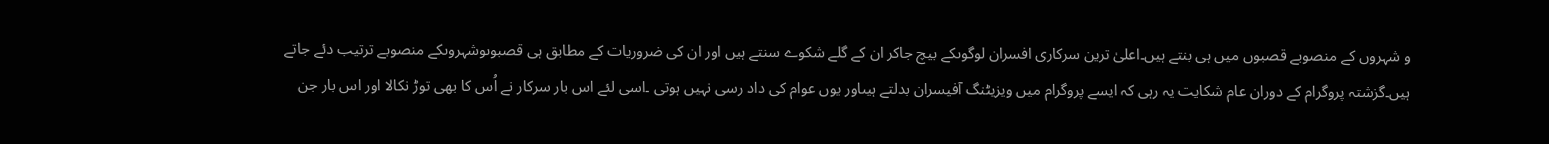و شہروں کے منصوبے قصبوں میں ہی بنتے ہیں۔اعلیٰ ترین سرکاری افسران لوگوںکے بیچ جاکر ان کے گلے شکوے سنتے ہیں اور ان کی ضروریات کے مطابق ہی قصبوںوشہروںکے منصوبے ترتیب دئے جاتے ہیں۔گزشتہ پروگرام کے دوران عام شکایت یہ رہی کہ ایسے پروگرام میں ویزیٹنگ آفیسران بدلتے ہیںاور یوں عوام کی داد رسی نہیں ہوتی ۔اسی لئے اس بار سرکار نے اُس کا بھی توڑ نکالا اور اس بار جن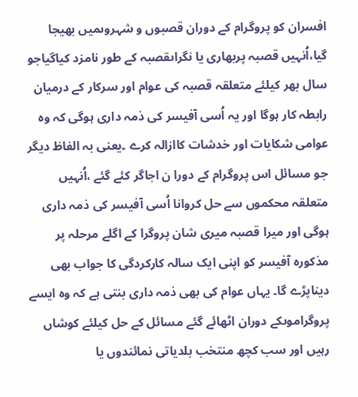افسران کو پروگرام کے دوران قصبوں و شہروںمیں بھیجا گیا،اُنہیں قصبہ پربھاری یا نگراںقصبہ کے طور نامزد کیاگیاجو سال بھر کیلئے متعلقہ قصبہ کی عوام اور سرکار کے درمیان رابطہ کار ہوگا اور یہ اُسی آفیسر کی ذمہ داری ہوگی کہ وہ عوامی شکایات اور خدشات کاازالہ کرے ۔یعنی بہ الفاظ دیگر جو مسائل اس پروگرام کے دورا ن اجاگر کئے گئے ،اُنہیں متعلقہ محکموں سے حل کروانا اُسی آفیسر کی ذمہ داری ہوگی اور میرا قصبہ میری شان پروگرا کے اگلے مرحلہ پر مذکورہ آفیسر کو اپنی ایک سالہ کارکردگی کا جواب بھی دیناپڑے گا۔ یہاں عوام کی بھی ذمہ داری بنتی ہے کہ وہ ایسے پروگراموںکے دوران اٹھائے گئے مسائل کے حل کیلئے کوشاں رہیں اور سب کچھ منتخب بلدیاتی نمائندوں یا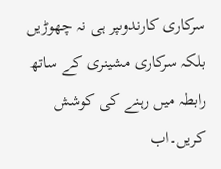سرکاری کارندوںپر ہی نہ چھوڑیں بلکہ سرکاری مشینری کے ساتھ رابطہ میں رہنے کی کوشش کریں۔اب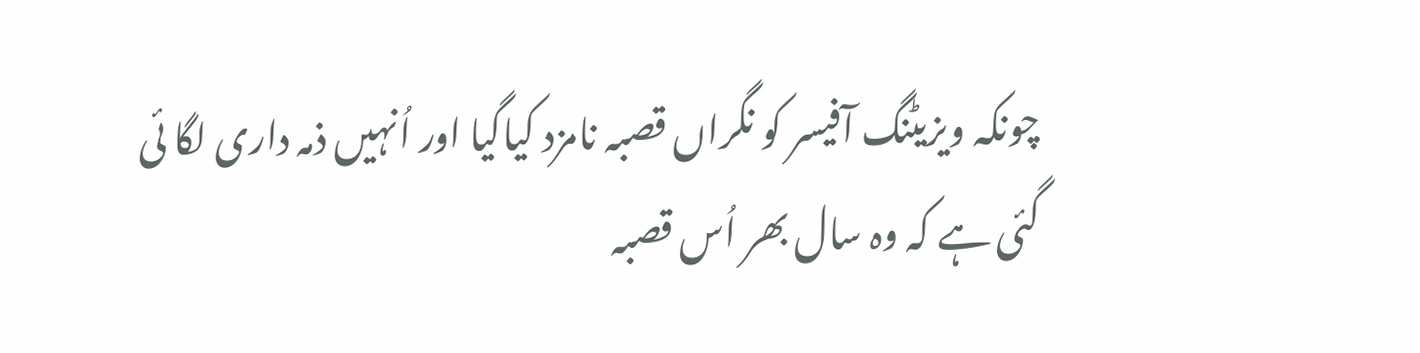چونکہ ویزیٹنگ آفیسر کو نگراں قصبہ نامزد کیاگیا اور اُنہیں ذمہ داری لگا ئی گئی ہے کہ وہ سال بھر اُس قصبہ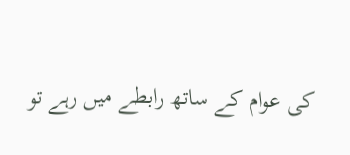کی عوام کے ساتھ رابطے میں رہے تو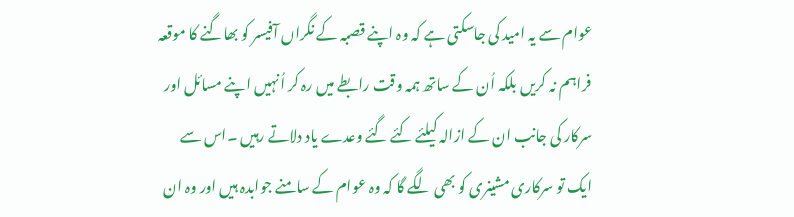عوام سے یہ امید کی جاسکتی ہے کہ وہ اپنے قصبہ کے نگراں آفیسر کو بھاگنے کا موقعہ فراہم نہ کریں بلکہ اُن کے ساتھ ہمہ وقت رابطے میں رہ کر اُنہیں اپنے مسائل اور سرکار کی جانب ان کے ازالہ کیلئے کئے گئے وعدے یاد دلاتے رہیں ۔اس سے ایک تو سرکاری مشینری کو بھی لگے گا کہ وہ عوام کے سامنے جوابدہ ہیں اور وہ ان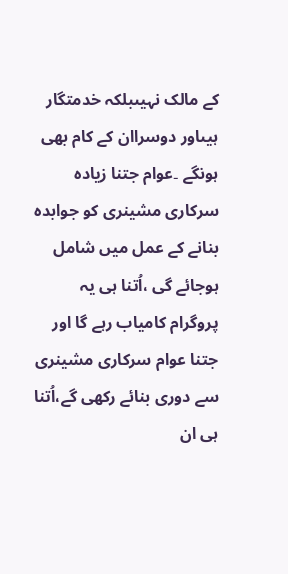کے مالک نہیںبلکہ خدمتگار ہیںاور دوسراان کے کام بھی ہونگے ۔عوام جتنا زیادہ سرکاری مشینری کو جوابدہ بنانے کے عمل میں شامل ہوجائے گی ،اُتنا ہی یہ پروگرام کامیاب رہے گا اور جتنا عوام سرکاری مشینری سے دوری بنائے رکھی گے،اُتنا ہی ان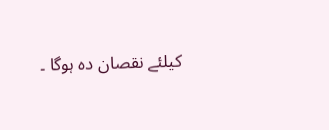کیلئے نقصان دہ ہوگا ۔